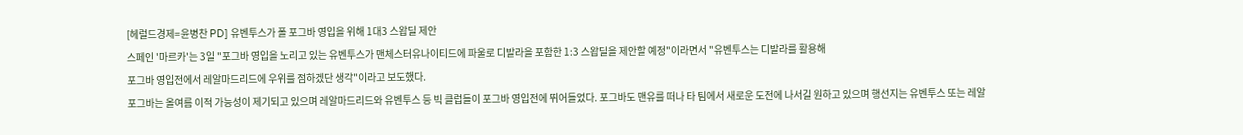[헤럴드경제=윤병찬 PD] 유벤투스가 폴 포그바 영입을 위해 1대3 스왑딜 제안
스페인 '마르카'는 3일 "포그바 영입을 노리고 있는 유벤투스가 맨체스터유나이티드에 파울로 디발라을 포함한 1:3 스왑딜을 제안할 예정"이라면서 "유벤투스는 디발라를 활용해
포그바 영입전에서 레알마드리드에 우위를 점하겠단 생각"이라고 보도했다.
포그바는 올여름 이적 가능성이 제기되고 있으며 레알마드리드와 유벤투스 등 빅 클럽들이 포그바 영입전에 뛰어들었다. 포그바도 맨유를 떠나 타 팀에서 새로운 도전에 나서길 원하고 있으며 행선지는 유벤투스 또는 레알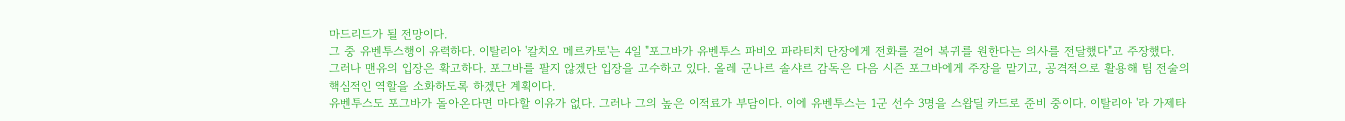마드리드가 될 전망이다.
그 중 유벤투스행이 유력하다. 이탈리아 '칼치오 메르카토'는 4일 "포그바가 유벤투스 파비오 파라티치 단장에게 전화를 걸어 복귀를 원한다는 의사를 전달했다"고 주장했다.
그러나 맨유의 입장은 확고하다. 포그바를 팔지 않겠단 입장을 고수하고 있다. 올레 군나르 솔샤르 감독은 다음 시즌 포그바에게 주장을 맡기고, 공격적으로 활용해 팀 전술의 핵심적인 역할을 소화하도록 하겠단 계획이다.
유벤투스도 포그바가 돌아온다면 마다할 이유가 없다. 그러나 그의 높은 이적료가 부담이다. 이에 유벤투스는 1군 선수 3명을 스왑딜 카드로 준비 중이다. 이탈리아 '라 가제타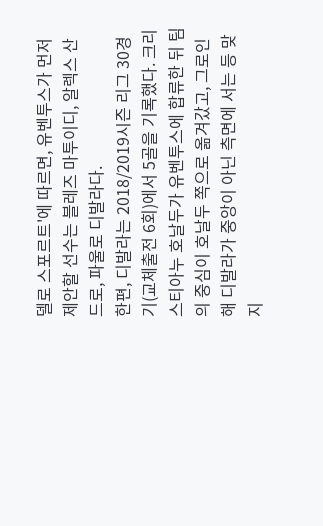델로 스포르트'에 따르면, 유벤투스가 먼저 제안할 선수는 블레즈 마투이디, 알렉스 산드로, 파울로 디발라다.
한편, 디발라는 2018/2019시즌 리그 30경기(교체출전 6회)에서 5골을 기록했다. 크리스티아누 호날두가 유벤투스에 합류한 뒤 팀의 중심이 호날두 쪽으로 옮겨갔고, 그로인해 디발라가 중앙이 아닌 측면에 서는 등 맞지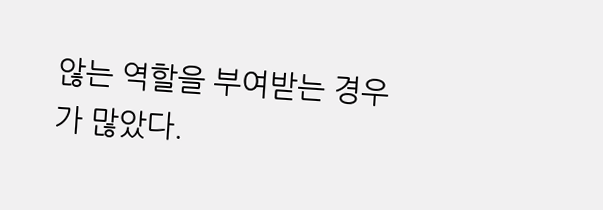않는 역할을 부여받는 경우가 많았다.